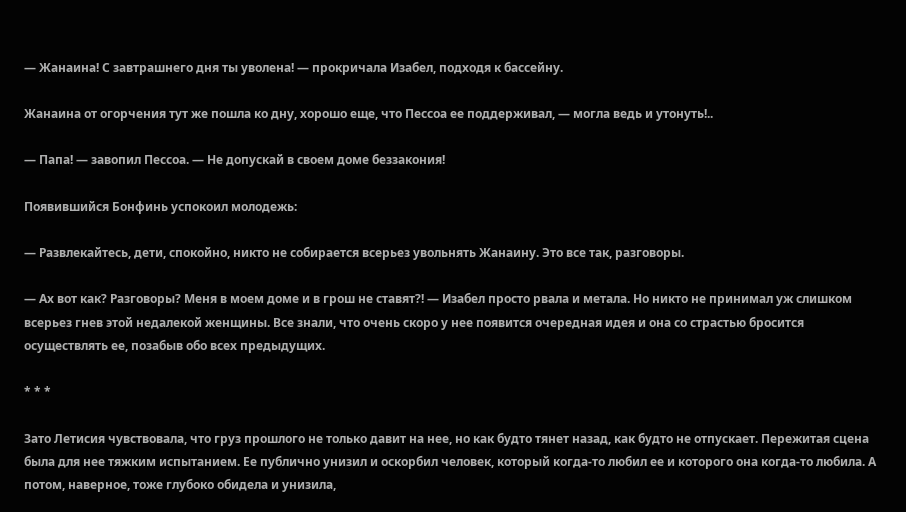— Жанаина! С завтрашнего дня ты уволена! — прокричала Изабел, подходя к бассейну.

Жанаина от огорчения тут же пошла ко дну, хорошо еще, что Пессоа ее поддерживал, — могла ведь и утонуть!..

— Папа! — завопил Пессоа. — Не допускай в своем доме беззакония!

Появившийся Бонфинь успокоил молодежь:

— Развлекайтесь, дети, спокойно, никто не собирается всерьез увольнять Жанаину. Это все так, разговоры.

— Ах вот как? Разговоры? Меня в моем доме и в грош не ставят?! — Изабел просто рвала и метала. Но никто не принимал уж слишком всерьез гнев этой недалекой женщины. Все знали, что очень скоро у нее появится очередная идея и она со страстью бросится осуществлять ее, позабыв обо всех предыдущих.

* * *

Зато Летисия чувствовала, что груз прошлого не только давит на нее, но как будто тянет назад, как будто не отпускает. Пережитая сцена была для нее тяжким испытанием. Ее публично унизил и оскорбил человек, который когда-то любил ее и которого она когда-то любила. А потом, наверное, тоже глубоко обидела и унизила,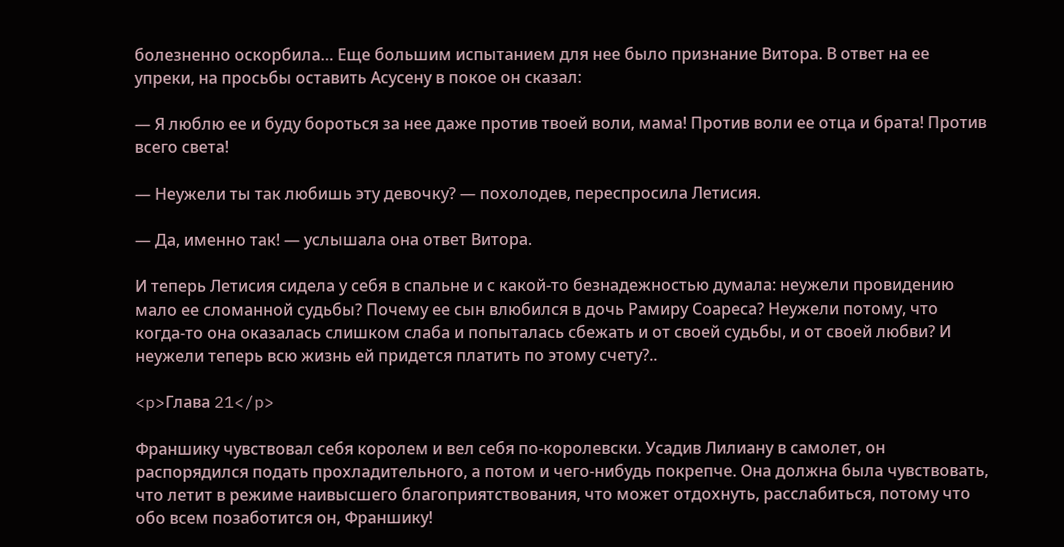болезненно оскорбила… Еще большим испытанием для нее было признание Витора. В ответ на ее упреки, на просьбы оставить Асусену в покое он сказал:

— Я люблю ее и буду бороться за нее даже против твоей воли, мама! Против воли ее отца и брата! Против всего света!

— Неужели ты так любишь эту девочку? — похолодев, переспросила Летисия.

— Да, именно так! — услышала она ответ Витора.

И теперь Летисия сидела у себя в спальне и с какой-то безнадежностью думала: неужели провидению мало ее сломанной судьбы? Почему ее сын влюбился в дочь Рамиру Соареса? Неужели потому, что когда-то она оказалась слишком слаба и попыталась сбежать и от своей судьбы, и от своей любви? И неужели теперь всю жизнь ей придется платить по этому счету?..

<p>Глава 21</p>

Франшику чувствовал себя королем и вел себя по-королевски. Усадив Лилиану в самолет, он распорядился подать прохладительного, а потом и чего-нибудь покрепче. Она должна была чувствовать, что летит в режиме наивысшего благоприятствования, что может отдохнуть, расслабиться, потому что обо всем позаботится он, Франшику!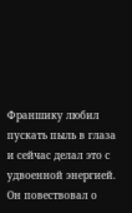Франшику любил пускать пыль в глаза и сейчас делал это с удвоенной энергией. Он повествовал о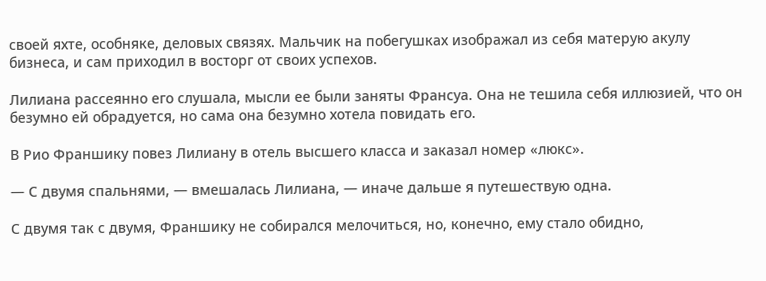своей яхте, особняке, деловых связях. Мальчик на побегушках изображал из себя матерую акулу бизнеса, и сам приходил в восторг от своих успехов.

Лилиана рассеянно его слушала, мысли ее были заняты Франсуа. Она не тешила себя иллюзией, что он безумно ей обрадуется, но сама она безумно хотела повидать его.

В Рио Франшику повез Лилиану в отель высшего класса и заказал номер «люкс».

— С двумя спальнями, — вмешалась Лилиана, — иначе дальше я путешествую одна.

С двумя так с двумя, Франшику не собирался мелочиться, но, конечно, ему стало обидно,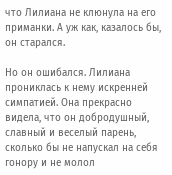что Лилиана не клюнула на его приманки. А уж как, казалось бы, он старался.

Но он ошибался. Лилиана прониклась к нему искренней симпатией. Она прекрасно видела, что он добродушный, славный и веселый парень, сколько бы не напускал на себя гонору и не молол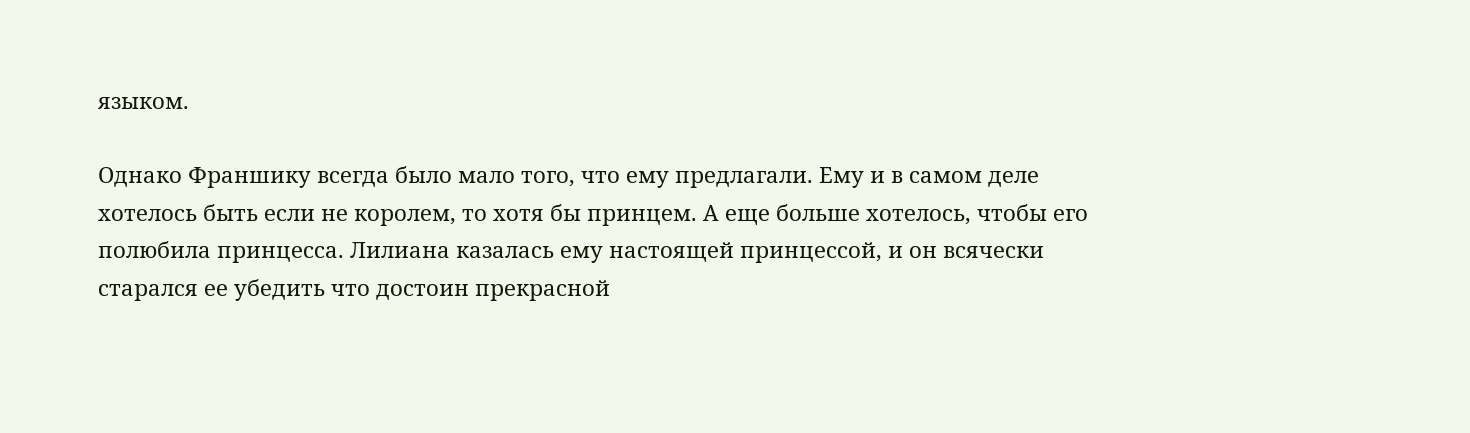языком.

Однако Франшику всегда было мало того, что ему предлагали. Ему и в самом деле хотелось быть если не королем, то хотя бы принцем. А еще больше хотелось, чтобы его полюбила принцесса. Лилиана казалась ему настоящей принцессой, и он всячески старался ее убедить что достоин прекрасной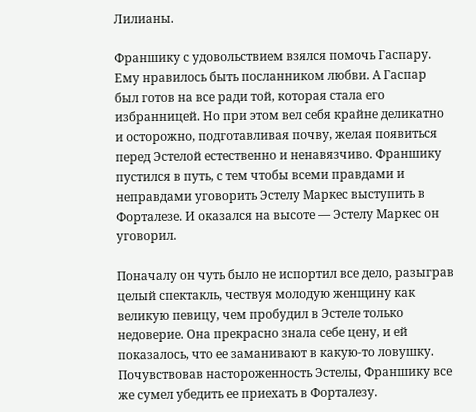Лилианы.

Франшику с удовольствием взялся помочь Гаспару. Ему нравилось быть посланником любви. А Гаспар был готов на все ради той, которая стала его избранницей. Но при этом вел себя крайне деликатно и осторожно, подготавливая почву, желая появиться перед Эстелой естественно и ненавязчиво. Франшику пустился в путь, с тем чтобы всеми правдами и неправдами уговорить Эстелу Маркес выступить в Форталезе. И оказался на высоте — Эстелу Маркес он уговорил.

Поначалу он чуть было не испортил все дело, разыграв целый спектакль, чествуя молодую женщину как великую певицу, чем пробудил в Эстеле только недоверие. Она прекрасно знала себе цену, и ей показалось, что ее заманивают в какую-то ловушку. Почувствовав настороженность Эстелы, Франшику все же сумел убедить ее приехать в Форталезу.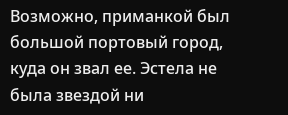Возможно, приманкой был большой портовый город, куда он звал ее. Эстела не была звездой ни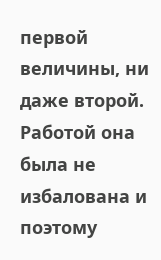первой величины, ни даже второй. Работой она была не избалована и поэтому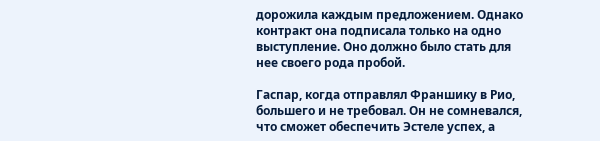дорожила каждым предложением. Однако контракт она подписала только на одно выступление. Оно должно было стать для нее своего рода пробой.

Гаспар, когда отправлял Франшику в Рио, большего и не требовал. Он не сомневался, что сможет обеспечить Эстеле успех, а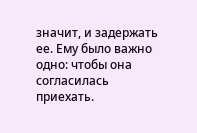значит, и задержать ее. Ему было важно одно: чтобы она согласилась приехать.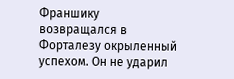Франшику возвращался в Форталезу окрыленный успехом. Он не ударил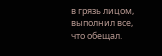в грязь лицом, выполнил все, что обещал.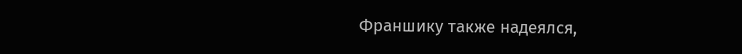Франшику также надеялся,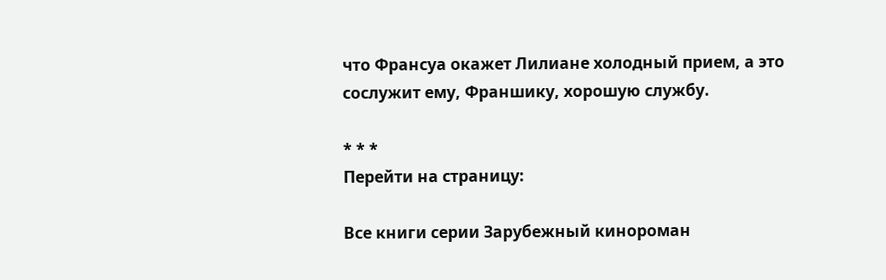что Франсуа окажет Лилиане холодный прием, а это сослужит ему, Франшику, хорошую службу.

* * *
Перейти на страницу:

Все книги серии Зарубежный кинороман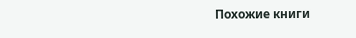Похожие книги